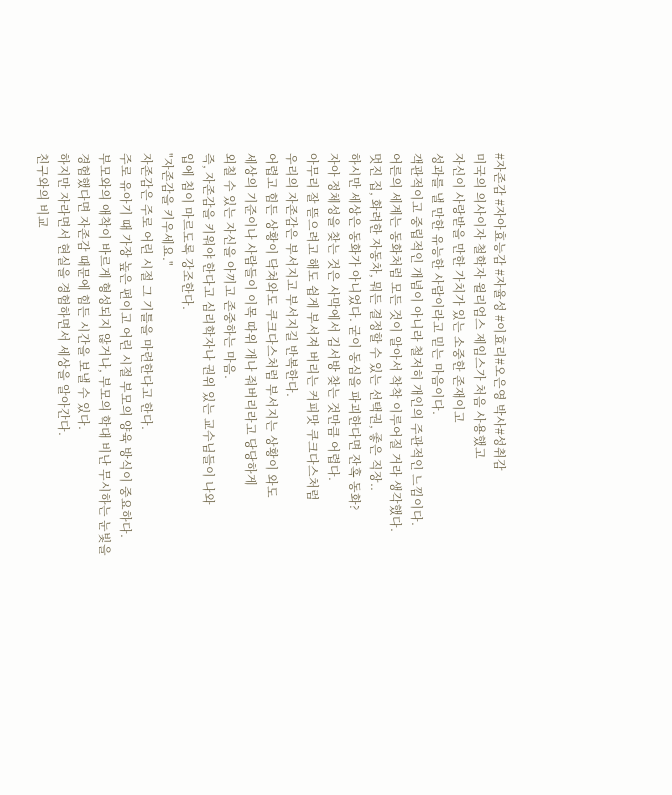#자존감 #자아효능감 #자율성 #이효리#오은영 박사#성취감
미국의 의사이자 철학자 윌리엄스 제임스가 처음 사용했고
자신이 사랑받을 만한 가치가 있는 소중한 존재이고
성과를 낼 만한 유능한 사람이라고 믿는 마음이다.
객관적이고 중립적인 개념이 아니라 철저히 개인의 주관적인 느낌이다.
어른의 세계는 동화처럼 모든 것이 알아서 착착 이루어질 거라 생각했다.
멋진 집, 화려한 자동차, 뭐든 결정할 수 있는 선택권, 좋은 직장..
하시만 세상은 동화가 아니었다. 굳이 동심을 파괴한다면 잔혹 동화?
자아 정체성을 찾는 것은 사막에서 김서방 찾는 것만큼 어렵다.
아무리 잘 뜯으려고 해도 쉽게 부서져 버리는 커피맛 쿠크다스처럼
우리의 자존감은 부서지고 부서지길 반복한다.
어렵고 힘든 상황이 닥쳐와도 쿠크다스처럼 부서지는 상황이 와도
세상의 기준이나 사람들이 이목 따위 개나 줘버리라고 당당하게
외칠 수 있는 자신을 아끼고 존중하는 마음.
즉, 자존감을 키워야 한다고 심리학자나 권위 있는 교수님들이 나와
입에 침이 마르도록 강조한다.
"자존감을 키우세요."
자존감은 주로 어린 시절 그 기틀을 마련한다고 한다.
주로 유아기 때 가장 높은 편이고 어린 시절 부모의 양육 방식이 중요하다.
부모와의 애착이 바르게 형성되지 않거나, 부모의 학대 비난 무시하는 눈빛을
경험했다면 자존감 때문에 힘든 시간을 보낼 수 있다.
하지만 자라면서 현실을 경험하면서 세상을 알아간다.
친구와의 비교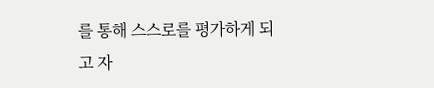를 통해 스스로를 평가하게 되고 자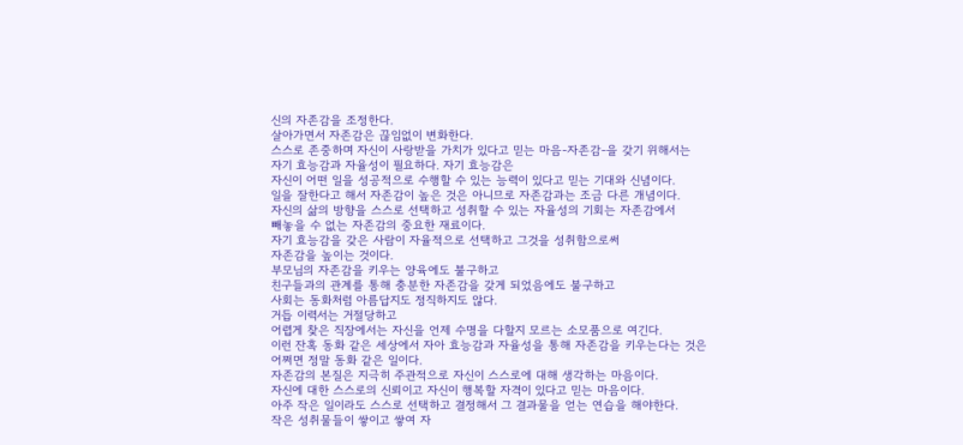신의 자존감을 조정한다.
살아가면서 자존감은 끊임없이 변화한다.
스스로 존중하며 자신이 사랑받을 가치가 있다고 믿는 마음-자존감-을 갖기 위해서는
자기 효능감과 자율성이 필요하다. 자기 효능감은
자신이 어떤 일을 성공적으로 수행할 수 있는 능력이 있다고 믿는 기대와 신념이다.
일을 잘한다고 해서 자존감이 높은 것은 아니므로 자존감과는 조금 다른 개념이다.
자신의 삶의 방향을 스스로 선택하고 성취할 수 있는 자율성의 기회는 자존감에서
빼놓을 수 없는 자존감의 중요한 재료이다.
자기 효능감을 갖은 사람이 자율적으로 선택하고 그것을 성취함으로써
자존감을 높이는 것이다.
부모님의 자존감을 키우는 양육에도 불구하고
친구들과의 관계를 통해 충분한 자존감을 갖게 되었음에도 불구하고
사회는 동화처럼 아름답지도 정직하지도 않다.
거듭 이력서는 거절당하고
어렵게 찾은 직장에서는 자신을 언제 수명을 다할지 모르는 소모품으로 여긴다.
이런 잔혹 동화 같은 세상에서 자아 효능감과 자율성을 통해 자존감을 키우는다는 것은
어쩌면 정말 동화 같은 일이다.
자존감의 본질은 지극히 주관적으로 자신이 스스로에 대해 생각하는 마음이다.
자신에 대한 스스로의 신뢰이고 자신이 행복할 자격이 있다고 믿는 마음이다.
아주 작은 일이라도 스스로 선택하고 결정해서 그 결과물을 얻는 연습을 해야한다.
작은 성취물들이 쌓이고 쌓여 자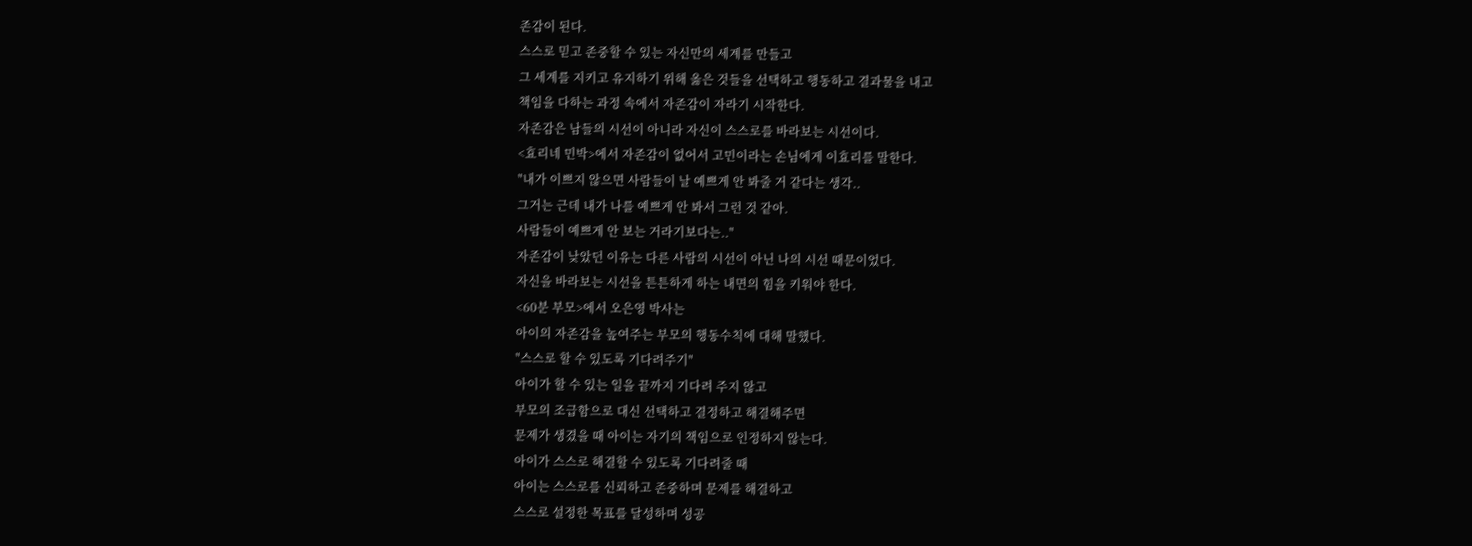존감이 된다.
스스로 믿고 존중할 수 있는 자신만의 세계를 만들고
그 세계를 지키고 유지하기 위해 옳은 것들을 선택하고 행동하고 결과물을 내고
책임을 다하는 과정 속에서 자존감이 자라기 시작한다.
자존감은 남들의 시선이 아니라 자신이 스스로를 바라보는 시선이다.
<효리네 민박>에서 자존감이 없어서 고민이라는 손님에게 이효리를 말한다.
"내가 이쁘지 않으면 사람들이 날 예쁘게 안 봐줄 거 같다는 생각..
그거는 근데 내가 나를 예쁘게 안 봐서 그런 것 같아.
사람들이 예쁘게 안 보는 거라기보다는.."
자존감이 낮았던 이유는 다른 사람의 시선이 아닌 나의 시선 때문이었다.
자신을 바라보는 시선을 튼튼하게 하는 내면의 힘을 키워야 한다.
<60분 부모>에서 오은영 박사는
아이의 자존감을 높여주는 부모의 행동수칙에 대해 말했다.
"스스로 할 수 있도록 기다려주기"
아이가 할 수 있는 일을 끝까지 기다려 주지 않고
부모의 조급함으로 대신 선택하고 결정하고 해결해주면
문제가 생겼을 때 아이는 자기의 책임으로 인정하지 않는다.
아이가 스스로 해결할 수 있도록 기다려줄 때
아이는 스스로를 신뢰하고 존중하며 문제를 해결하고
스스로 설정한 목표를 달성하며 성공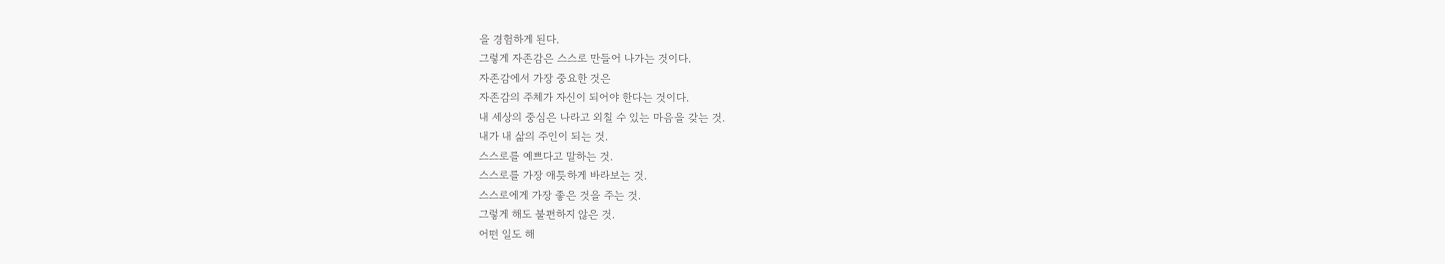을 경험하게 된다.
그렇게 자존감은 스스로 만들어 나가는 것이다.
자존감에서 가장 중요한 것은
자존감의 주체가 자신이 되어야 한다는 것이다.
내 세상의 중심은 나라고 외칠 수 있는 마음을 갖는 것.
내가 내 삶의 주인이 되는 것.
스스로를 예쁘다고 말하는 것.
스스로를 가장 애틋하게 바라보는 것.
스스로에게 가장 좋은 것을 주는 것.
그렇게 해도 불편하지 않은 것.
어떤 일도 해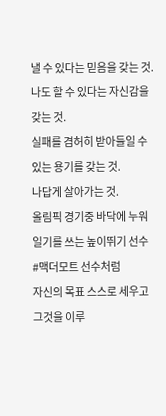낼 수 있다는 믿음을 갖는 것.
나도 할 수 있다는 자신감을 갖는 것.
실패를 겸허히 받아들일 수 있는 용기를 갖는 것.
나답게 살아가는 것.
올림픽 경기중 바닥에 누워
일기를 쓰는 높이뛰기 선수 #맥더모트 선수처럼
자신의 목표 스스로 세우고 그것을 이루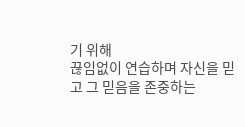기 위해
끊임없이 연습하며 자신을 믿고 그 믿음을 존중하는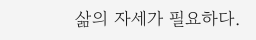삶의 자세가 필요하다.